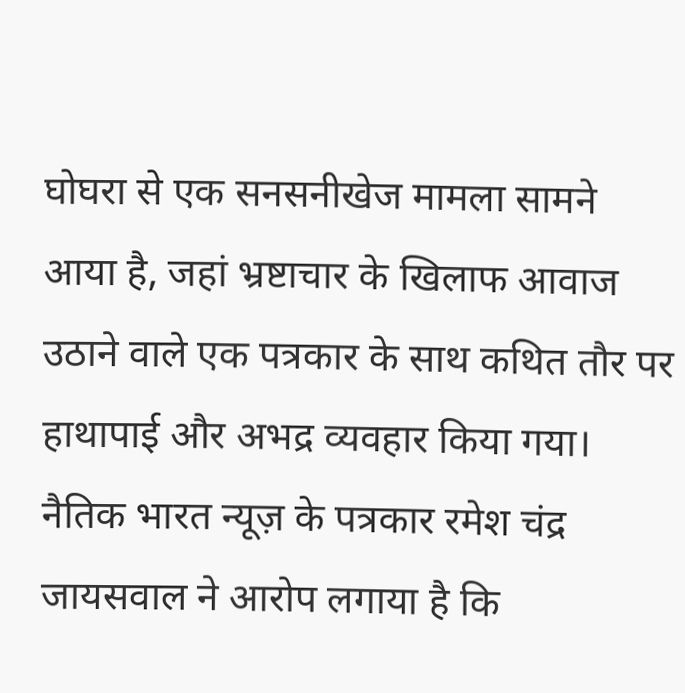घोघरा से एक सनसनीखेज मामला सामने आया है, जहां भ्रष्टाचार के खिलाफ आवाज उठाने वाले एक पत्रकार के साथ कथित तौर पर हाथापाई और अभद्र व्यवहार किया गया। नैतिक भारत न्यूज़ के पत्रकार रमेश चंद्र जायसवाल ने आरोप लगाया है कि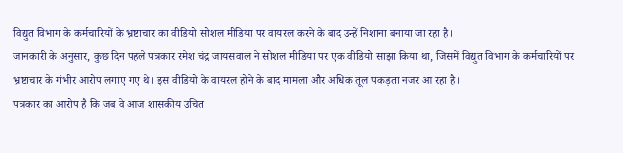विद्युत विभाग के कर्मचारियों के भ्रष्टाचार का वीडियो सोशल मीडिया पर वायरल करने के बाद उन्हें निशाना बनाया जा रहा है।
जानकारी के अनुसार, कुछ दिन पहले पत्रकार रमेश चंद्र जायसवाल ने सोशल मीडिया पर एक वीडियो साझा किया था, जिसमें विद्युत विभाग के कर्मचारियों पर भ्रष्टाचार के गंभीर आरोप लगाए गए थे। इस वीडियो के वायरल होने के बाद मामला और अधिक तूल पकड़ता नजर आ रहा है।
पत्रकार का आरोप है कि जब वे आज शासकीय उचित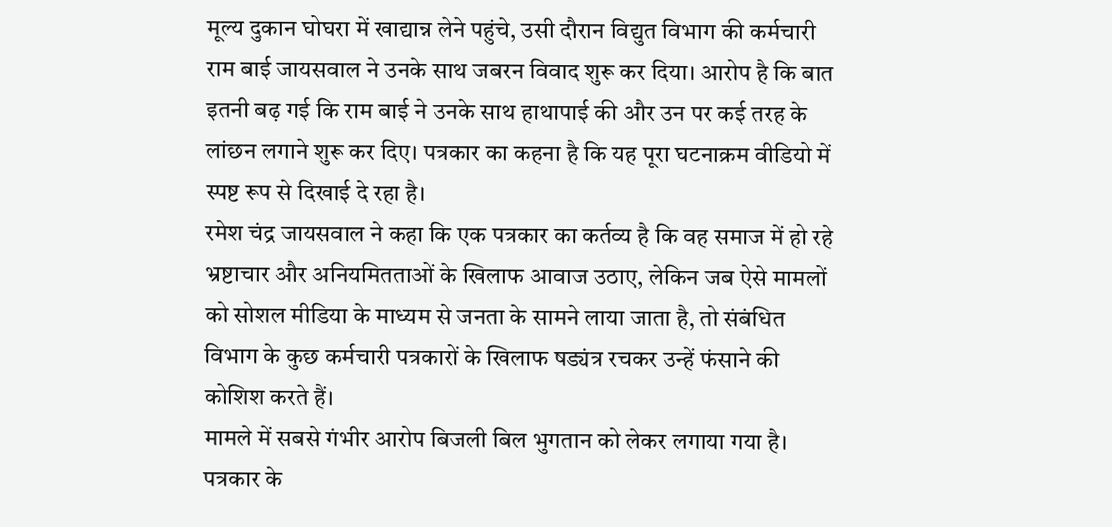मूल्य दुकान घोघरा में खाद्यान्न लेने पहुंचे, उसी दौरान विद्युत विभाग की कर्मचारी राम बाई जायसवाल ने उनके साथ जबरन विवाद शुरू कर दिया। आरोप है कि बात इतनी बढ़ गई कि राम बाई ने उनके साथ हाथापाई की और उन पर कई तरह के लांछन लगाने शुरू कर दिए। पत्रकार का कहना है कि यह पूरा घटनाक्रम वीडियो में स्पष्ट रूप से दिखाई दे रहा है।
रमेश चंद्र जायसवाल ने कहा कि एक पत्रकार का कर्तव्य है कि वह समाज में हो रहे भ्रष्टाचार और अनियमितताओं के खिलाफ आवाज उठाए, लेकिन जब ऐसे मामलों को सोशल मीडिया के माध्यम से जनता के सामने लाया जाता है, तो संबंधित विभाग के कुछ कर्मचारी पत्रकारों के खिलाफ षड्यंत्र रचकर उन्हें फंसाने की कोशिश करते हैं।
मामले में सबसे गंभीर आरोप बिजली बिल भुगतान को लेकर लगाया गया है। पत्रकार के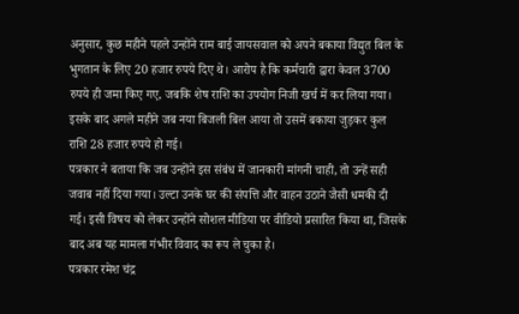अनुसार, कुछ महीने पहले उन्होंने राम बाई जायसवाल को अपने बकाया विद्युत बिल के भुगतान के लिए 20 हजार रुपये दिए थे। आरोप है कि कर्मचारी द्वारा केवल 3700 रुपये ही जमा किए गए, जबकि शेष राशि का उपयोग निजी खर्च में कर लिया गया। इसके बाद अगले महीने जब नया बिजली बिल आया तो उसमें बकाया जुड़कर कुल राशि 28 हजार रुपये हो गई।
पत्रकार ने बताया कि जब उन्होंने इस संबंध में जानकारी मांगनी चाही, तो उन्हें सही जवाब नहीं दिया गया। उल्टा उनके घर की संपत्ति और वाहन उठाने जैसी धमकी दी गई। इसी विषय को लेकर उन्होंने सोशल मीडिया पर वीडियो प्रसारित किया था, जिसके बाद अब यह मामला गंभीर विवाद का रूप ले चुका है।
पत्रकार रमेश चंद्र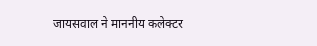जायसवाल ने माननीय कलेक्टर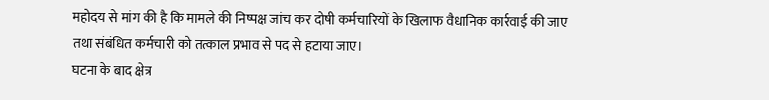महोदय से मांग की है कि मामले की निष्पक्ष जांच कर दोषी कर्मचारियों के खिलाफ वैधानिक कार्रवाई की जाए तथा संबंधित कर्मचारी को तत्काल प्रभाव से पद से हटाया जाए।
घटना के बाद क्षेत्र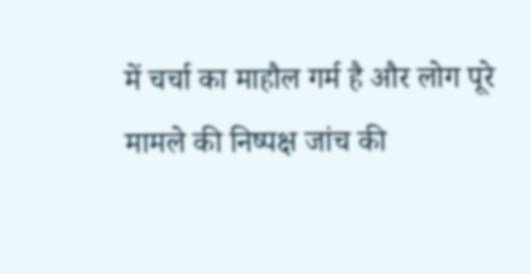में चर्चा का माहौल गर्म है और लोग पूरे मामले की निष्पक्ष जांच की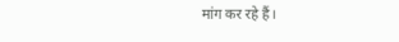मांग कर रहे हैं।